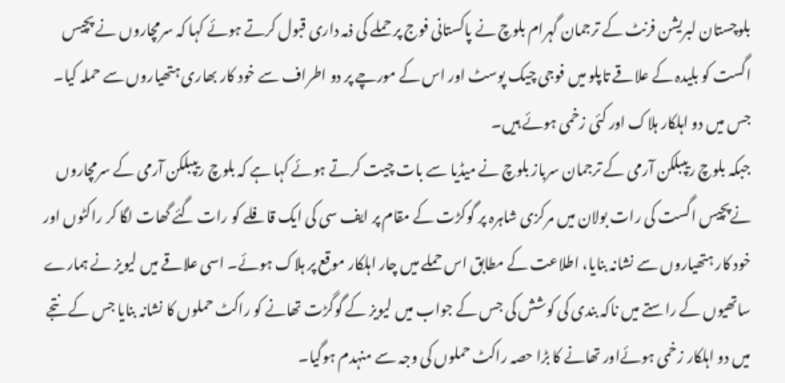بلوچستان لبریشن فرنٹ کے ترجمان گہرام بلوچ نے پاکستانی فوج پر حملے کی ذمہ داری قبول کرتے ہوئے کہا کہ سرمچاروں نے پچیس اگست کو بلیدہ کے علاقے تاپلو میں فوجی چیک پوسٹ اور اس کے مورچے پر دو اطراف سے خود کار بھاری ہتھیاروں سے حملہ کیا۔ جس میں دو اہلکار ہلاک اور کئی زخمی ہوئے ہیں۔
جبکہ بلوچ ریپبلکن آرمی کے ترجمان سرباز بلوچ نے میڈیا سے بات چیت کرتے ہوئے کہا ہے کہ بلوچ ریپبلکن آرمی کے سرمچاروں نےپچیس اگست کی رات بولان میں مرکزی شاہرہ پر گوکڑت کے مقام پر ایف سی کی ایک قافلے کو رات گئے گھات لگا کر راکٹوں اور خود کار ہتھیاروں سے نشانہ بنایا، اطلاعت کے مطابق اس حملے میں چار اہلکار موقع پر ہلاک ہوئے۔ اسی علاقے میں لیویز نے ہمارے ساتھیوں کے راستے میں ناکہ بندی کی کوشش کی جس کے جواب میں لیویز کے گوگڑت تھانے کو راکٹ حملوں کا نشانہ بنایا جس کے نتجے میں دو اہلکار زخمی ہوئےاور تھانے کا بڑا حصہ راکٹ حملوں کی وجہ سے منہدم ہوگیا۔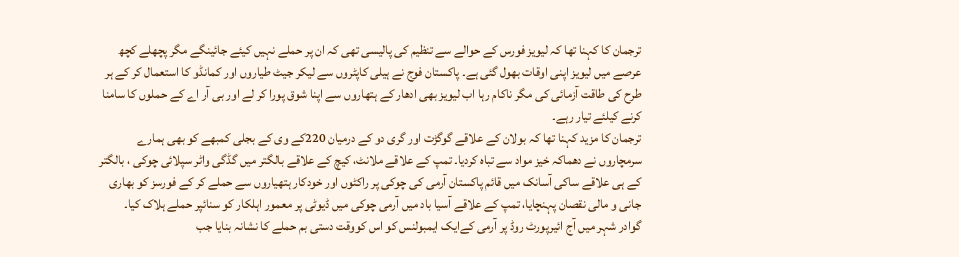ترجمان کا کہنا تھا کہ لیویز فورس کے حوالے سے تنظیم کی پالیسی تھی کہ ان پر حملے نہیں کیئے جائینگے مگر پچھلے کچھ عرصے میں لیویز اپنی اوقات بھول گئی ہے۔ پاکستان فوج نے ہیلی کاپٹروں سے لیکر جیٹ طیاروں اور کمانڈو کا استعمال کر کے ہر طرح کی طاقت آزمائی کی مگر ناکام رہا اب لیویز بھی ادھار کے ہتھاروں سے اپنا شوق پورا کر لے اور بی آر اے کے حملوں کا سامنا کرنے کیلئے تیار رہے۔
ترجمان کا مزید کہنا تھا کہ بولان کے علاقے گوگڑت اور گری دو کے درمیان 220کے وی کے بجلی کمبھے کو بھی ہمارے سرمچاروں نے دھماکہ خیز مواد سے تباہ کردیا۔ تمپ کے علاقے ملانٹ، کیچ کے علاقے بالگتر میں گڈگی واٹر سپلائی چوکی ، بالگتر کے ہی علاقے ساکی آسانک میں قائم پاکستان آرمی کی چوکی پر راکٹوں اور خودکار ہتھیاروں سے حملے کر کے فورسز کو بھاری جانی و مالی نقصان پہنچایا، تمپ کے علاقے آسیا باد میں آرمی چوکی میں ڈیوٹی پر معمور اہلکار کو سنائپر حملے ہلاک کیا۔
گوادر شہر میں آج ائیرپورٹ روڈ پر آرمی کےایک ایمبولنس کو اس کووقت دستی بم حملے کا نشانہ بنایا جب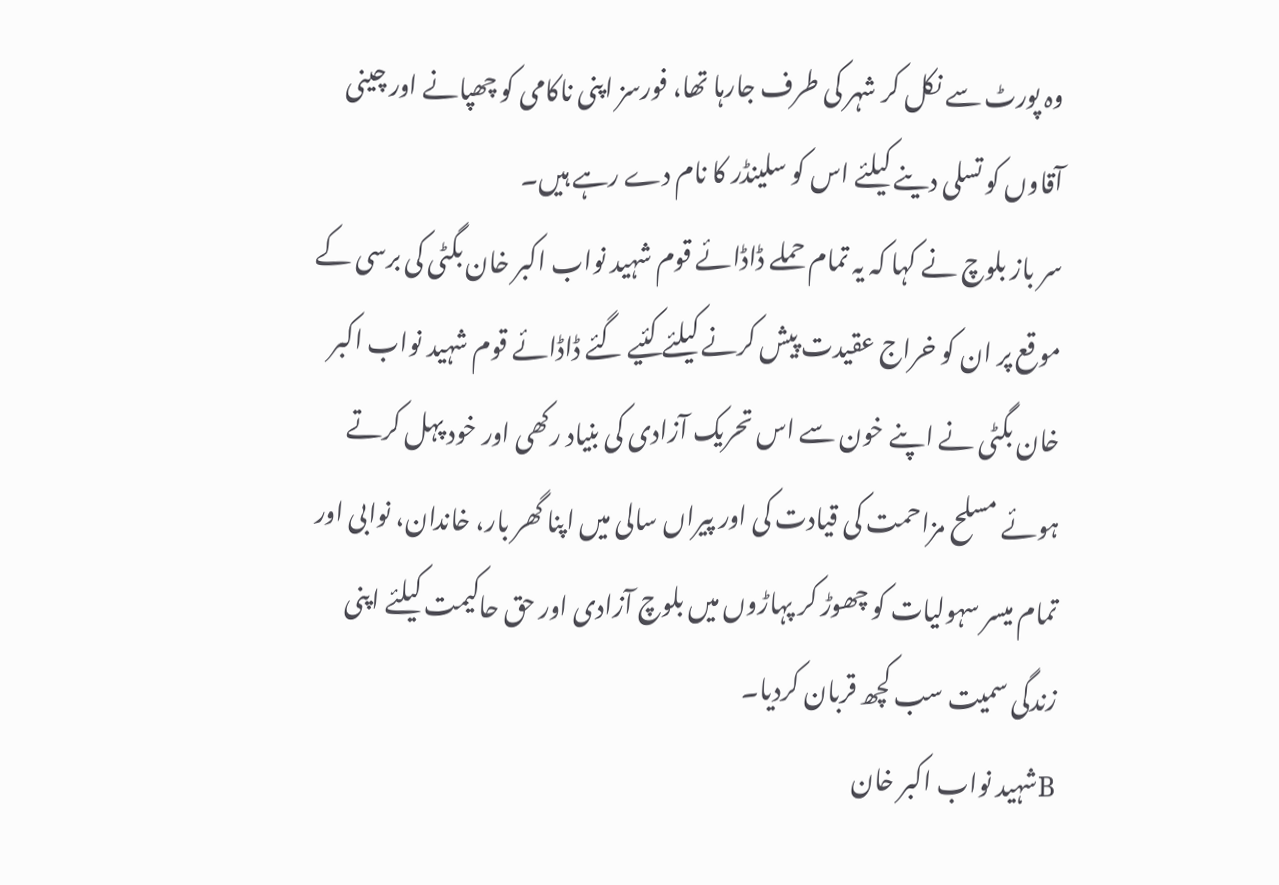وہ پورٹ سے نکل کر شہر کی طرف جارہا تھا، فورسز اپنی ناکامی کو چھپانے اور چینی آقاوں کو تسلی دینے کیلئے اس کو سلینڈر کا نام دے رہے ہیں۔
سر باز بلوچ نے کہا کہ یہ تمام حملے ڈاڈائے قوم شہید نواب اکبر خان بگٹی کی برسی کے موقع پر ان کو خراج عقیدت پیش کرنے کیلئے کئیے گئے ڈاڈائے قوم شہید نواب اکبر خان بگٹی نے اپنے خون سے اس تحریک آزادی کی بنیاد رکھی اور خود پہل کرتے ہوئے مسلح مزاحمت کی قیادت کی اور پیراں سالی میں اپنا گھر بار، خاندان، نوابی اور تمام میسر سہولیات کو چھوڑ کر پہاڑوں میں بلوچ آزادی اور حق حاکیمت کیلئے اپنی زندگی سمیت سب کچھ قربان کردیا۔
Bشہید نواب اکبر خان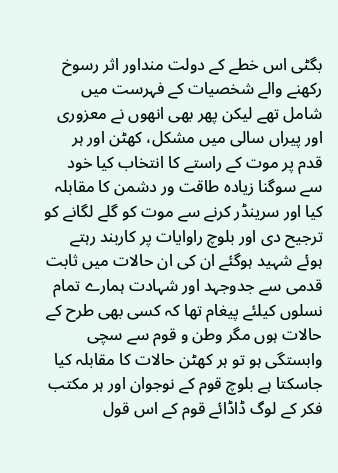بگٹی اس خطے کے دولت منداور اثر رسوخ رکھنے والے شخصیات کے فہرست میں شامل تھے لیکن پھر بھی انھوں نے معزوری اور پیراں سالی میں مشکل، کھٹن اور ہر قدم پر موت کے راستے کا انتخاب کیا خود سے سوگنا زیادہ طاقت ور دشمن کا مقابلہ کیا اور سرینڈر کرنے سے موت کو گلے لگانے کو ترجیح دی اور بلوچ راوایات پر کاربند رہتے ہوئے شہید ہوگئے ان کی ان حالات میں ثابت قدمی سے جدوجہد اور شہادت ہمارے تمام نسلوں کیلئے پیغام تھا کہ کسی بھی طرح کے حالات ہوں مگر وطن و قوم سے سچی وابستگی ہو تو ہر کھٹن حالات کا مقابلہ کیا جاسکتا ہے بلوچ قوم کے نوجوان اور ہر مکتب فکر کے لوگ ڈاڈائے قوم کے اس قول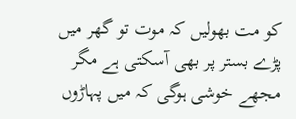کو مت بھولیں کہ موت تو گھر میں پڑے بستر پر بھی آسکتی ہے مگر مجھے خوشی ہوگی کہ میں پہاڑوں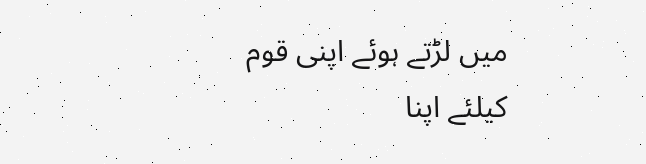میں لڑتے ہوئے اپنی قوم کیلئے اپنا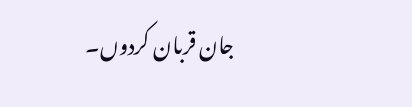جان قربان کردوں۔